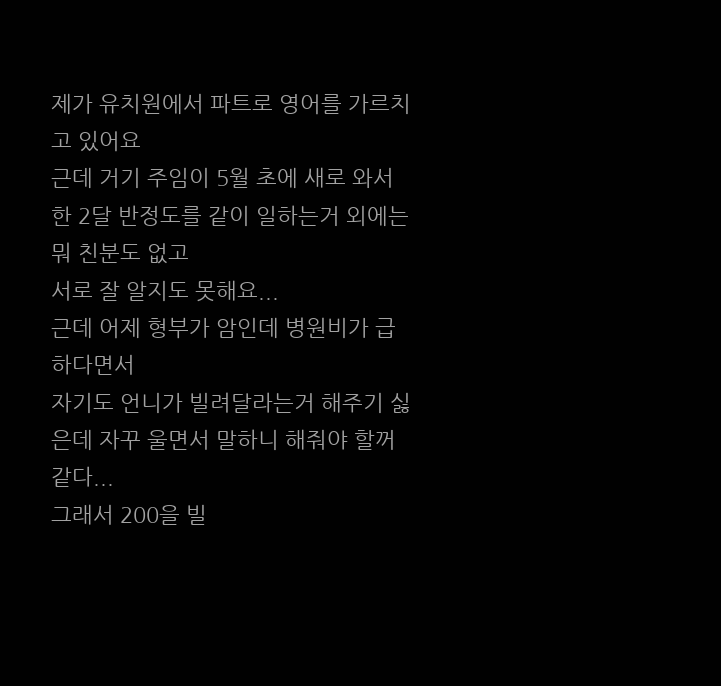제가 유치원에서 파트로 영어를 가르치고 있어요
근데 거기 주임이 5월 초에 새로 와서 한 2달 반정도를 같이 일하는거 외에는 뭐 친분도 없고
서로 잘 알지도 못해요...
근데 어제 형부가 암인데 병원비가 급하다면서
자기도 언니가 빌려달라는거 해주기 싫은데 자꾸 울면서 말하니 해줘야 할꺼 같다...
그래서 200을 빌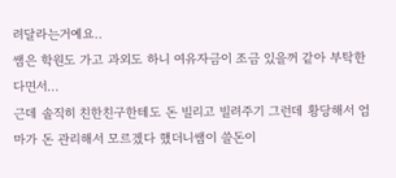려달라는거예요..
쌤은 학원도 가고 과외도 하니 여유자금이 조금 있을꺼 같아 부탁한다면서...
근데 솔직히 친한친구한테도 돈 빌리고 빌려주기 그런데 황당해서 엄마가 돈 관리해서 모르겠다 했더니쌤이 쓸돈이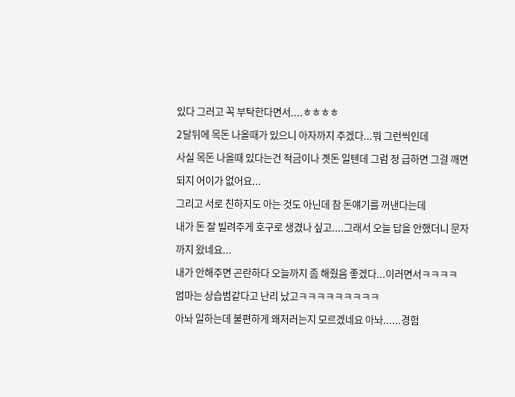있다 그러고 꼭 부탁한다면서....ㅎㅎㅎㅎ
2달뒤에 목돈 나올때가 있으니 아자까지 주겠다...뭐 그런씩인데
사실 목돈 나올때 있다는건 적금이나 곗돈 일텐데 그럼 정 급하면 그걸 깨면되지 어이가 없어요...
그리고 서로 친하지도 아는 것도 아닌데 참 돈얘기를 꺼낸다는데
내가 돈 잘 빌려주게 호구로 생겼나 싶고....그래서 오늘 답을 안했더니 문자까지 왔네요...
내가 안해주면 곤란하다 오늘까지 좀 해줬음 좋겠다...이러면서ㅋㅋㅋㅋ
엄마는 상습범같다고 난리 났고ㅋㅋㅋㅋㅋㅋㅋㅋㅋ
아놔 일하는데 불편하게 왜저러는지 모르겠네요 아놔......경험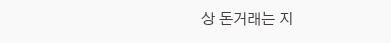상 돈거래는 지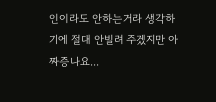인이라도 안하는거라 생각하기에 절대 안빌려 주겠지만 아 짜증나요...